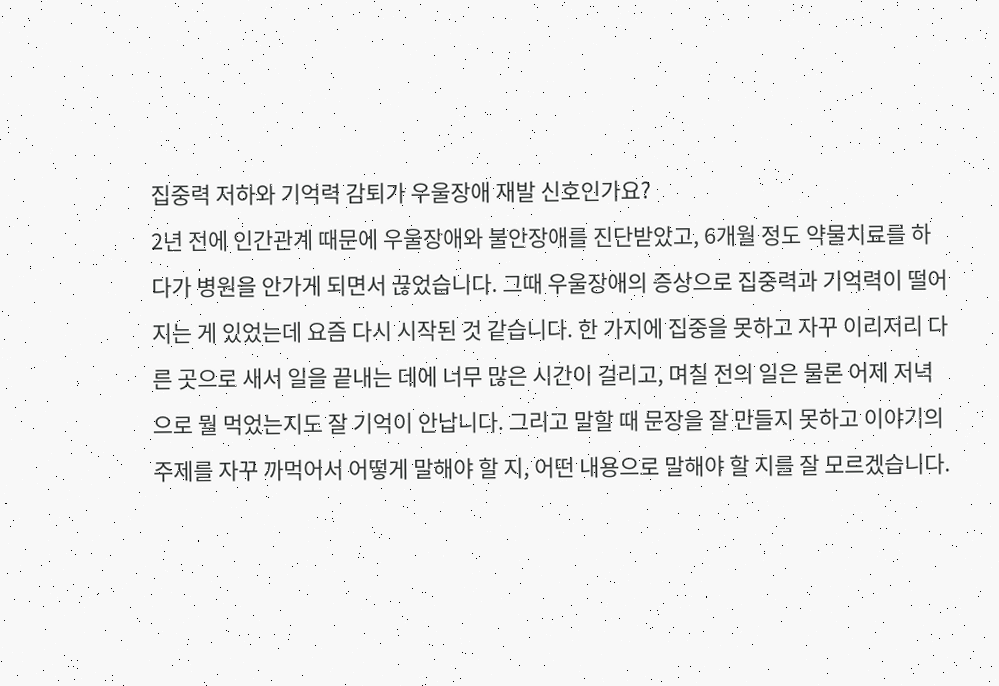집중력 저하와 기억력 감퇴가 우울장애 재발 신호인가요?
2년 전에 인간관계 때문에 우울장애와 불안장애를 진단받았고, 6개월 정도 약물치료를 하다가 병원을 안가게 되면서 끊었습니다. 그때 우울장애의 증상으로 집중력과 기억력이 떨어지는 게 있었는데 요즘 다시 시작된 것 같습니다. 한 가지에 집중을 못하고 자꾸 이리저리 다른 곳으로 새서 일을 끝내는 데에 너무 많은 시간이 걸리고, 며칠 전의 일은 물론 어제 저녁으로 뭘 먹었는지도 잘 기억이 안납니다. 그리고 말할 때 문장을 잘 만들지 못하고 이야기의 주제를 자꾸 까먹어서 어떻게 말해야 할 지, 어떤 내용으로 말해야 할 지를 잘 모르겠습니다.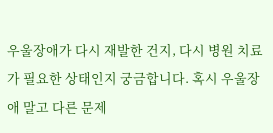우울장애가 다시 재발한 건지, 다시 병원 치료가 필요한 상태인지 궁금합니다. 혹시 우울장애 말고 다른 문제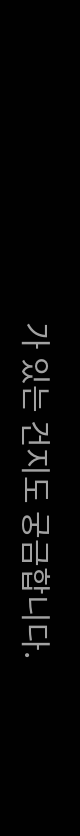가 있는 건지도 궁금합니다.